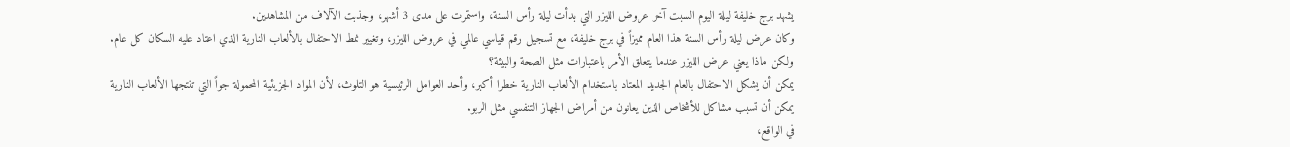يشهد برج خليفة ليلة اليوم السبت آخر عروض الليزر التي بدأت ليلة رأس السنة، واستمرت على مدى 3 أشهر، وجذبت الآلاف من المشاهدين.
وكان عرض ليلة رأس السنة هذا العام مميزاً في برج خليفة، مع تسجيل رقم قياسي عالمي في عروض الليزر، وتغيير نمط الاحتفال بالألعاب النارية الذي اعتاد عليه السكان كل عام.
ولكن ماذا يعني عرض الليزر عندما يتعلق الأمر باعتبارات مثل الصحة والبيئة؟
يمكن أن يشكل الاحتفال بالعام الجديد المعتاد باستخدام الألعاب النارية خطرا أكبر، وأحد العوامل الرئيسية هو التلوث، لأن المواد الجزيئية المحمولة جواً التي تنتجها الألعاب النارية يمكن أن تسبب مشاكل للأشخاص الذين يعانون من أمراض الجهاز التنفسي مثل الربو.
في الواقع،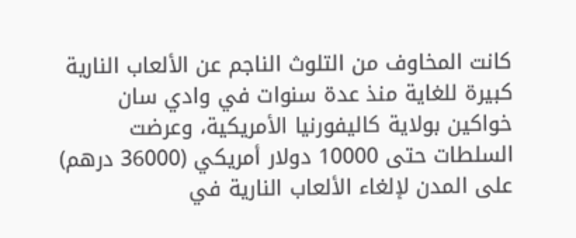كانت المخاوف من التلوث الناجم عن الألعاب النارية كبيرة للغاية منذ عدة سنوات في وادي سان خواكين بولاية كاليفورنيا الأمريكية، وعرضت السلطات حتى 10000 دولار أمريكي (36000 درهم) على المدن لإلغاء الألعاب النارية في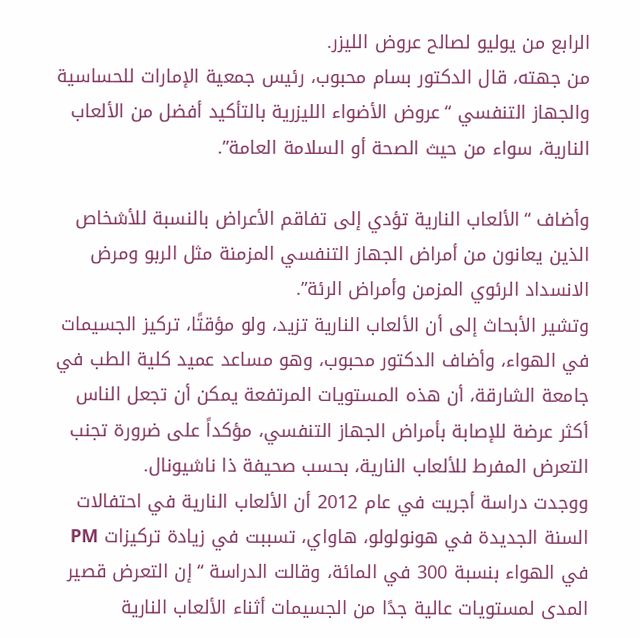الرابع من يوليو لصالح عروض الليزر.
من جهته، قال الدكتور بسام محبوب، رئيس جمعية الإمارات للحساسية والجهاز التنفسي “عروض الأضواء الليزرية بالتأكيد أفضل من الألعاب النارية، سواء من حيث الصحة أو السلامة العامة”.

وأضاف “الألعاب النارية تؤدي إلى تفاقم الأعراض بالنسبة للأشخاص الذين يعانون من أمراض الجهاز التنفسي المزمنة مثل الربو ومرض الانسداد الرئوي المزمن وأمراض الرئة”.
وتشير الأبحاث إلى أن الألعاب النارية تزيد، ولو مؤقتًا، تركيز الجسيمات في الهواء، وأضاف الدكتور محبوب، وهو مساعد عميد كلية الطب في جامعة الشارقة، أن هذه المستويات المرتفعة يمكن أن تجعل الناس أكثر عرضة للإصابة بأمراض الجهاز التنفسي، مؤكداً على ضرورة تجنب التعرض المفرط للألعاب النارية، بحسب صحيفة ذا ناشيونال.
ووجدت دراسة أجريت في عام 2012 أن الألعاب النارية في احتفالات السنة الجديدة في هونولولو، هاواي، تسببت في زيادة تركيزات PM في الهواء بنسبة 300 في المائة، وقالت الدراسة “إن التعرض قصير المدى لمستويات عالية جدًا من الجسيمات أثناء الألعاب النارية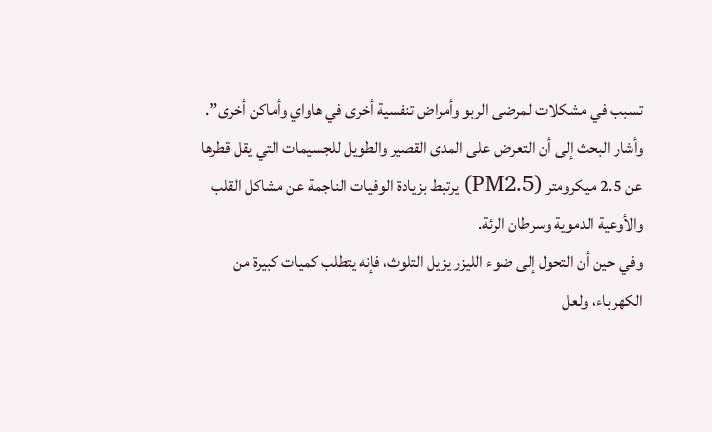تسبب في مشكلات لمرضى الربو وأمراض تنفسية أخرى في هاواي وأماكن أخرى”.
وأشار البحث إلى أن التعرض على المدى القصير والطويل للجسيمات التي يقل قطرها عن 2.5 ميكرومتر (PM2.5) يرتبط بزيادة الوفيات الناجمة عن مشاكل القلب والأوعية الدموية وسرطان الرئة.
وفي حين أن التحول إلى ضوء الليزر يزيل التلوث، فإنه يتطلب كميات كبيرة من الكهرباء، ولعل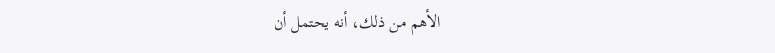الأهم من ذلك، أنه يحتمل أن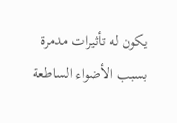يكون له تأثيرات مدمرة بسبب الأضواء الساطعة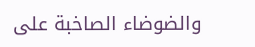والضوضاء الصاخبة على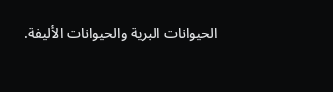الحيوانات البرية والحيوانات الأليفة.